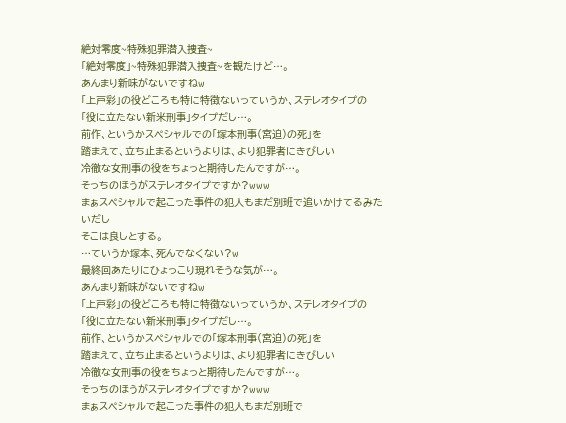絶対零度~特殊犯罪潜入捜査~
「絶対零度」~特殊犯罪潜入捜査~を観たけど…。
あんまり新味がないですねw
「上戸彩」の役どころも特に特徴ないっていうか、ステレオタイプの
「役に立たない新米刑事」タイプだし…。
前作、というかスペシャルでの「塚本刑事(宮迫)の死」を
踏まえて、立ち止まるというよりは、より犯罪者にきびしい
冷徹な女刑事の役をちょっと期待したんですが…。
そっちのほうがステレオタイプですか?www
まぁスペシャルで起こった事件の犯人もまだ別班で追いかけてるみたいだし
そこは良しとする。
…ていうか塚本、死んでなくない?w
最終回あたりにひょっこり現れそうな気が…。
あんまり新味がないですねw
「上戸彩」の役どころも特に特徴ないっていうか、ステレオタイプの
「役に立たない新米刑事」タイプだし…。
前作、というかスペシャルでの「塚本刑事(宮迫)の死」を
踏まえて、立ち止まるというよりは、より犯罪者にきびしい
冷徹な女刑事の役をちょっと期待したんですが…。
そっちのほうがステレオタイプですか?www
まぁスペシャルで起こった事件の犯人もまだ別班で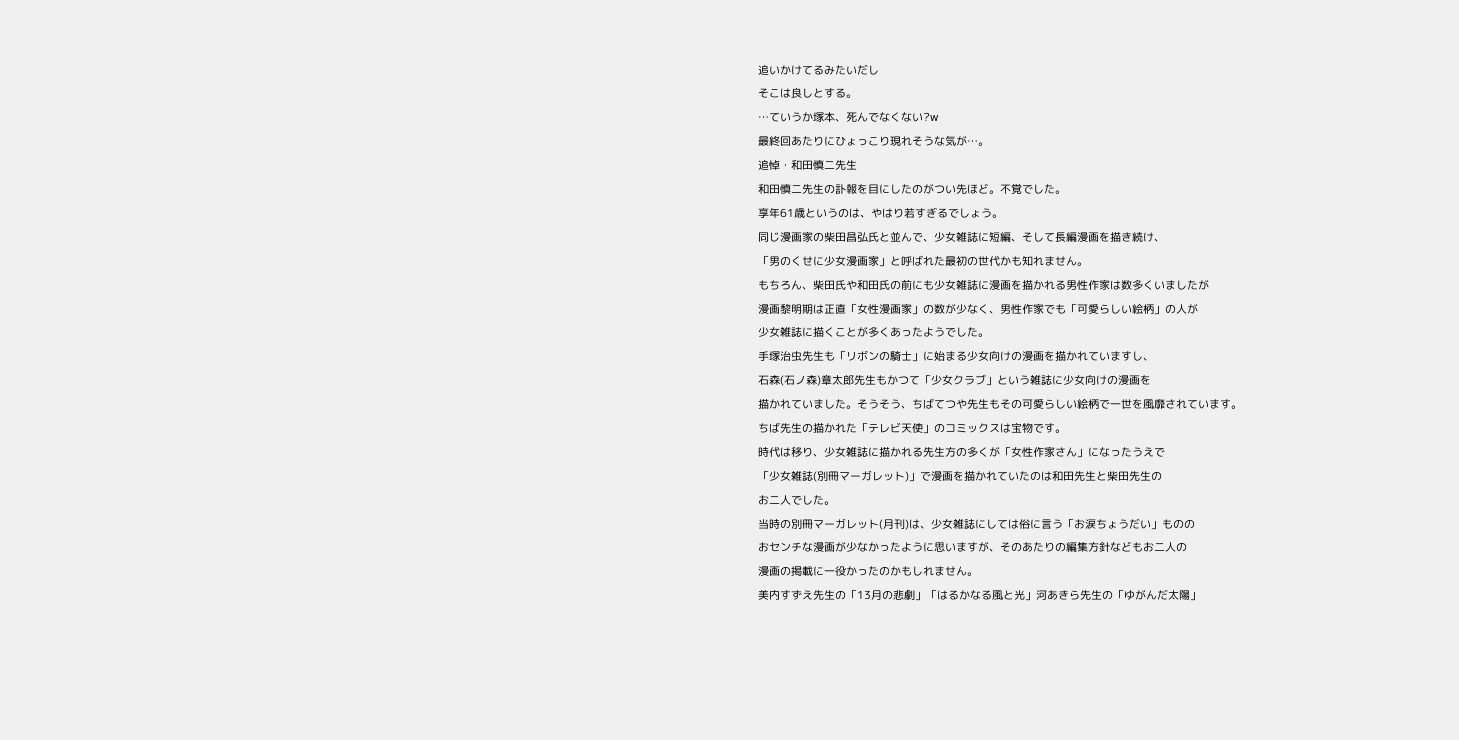追いかけてるみたいだし
そこは良しとする。
…ていうか塚本、死んでなくない?w
最終回あたりにひょっこり現れそうな気が…。
追悼・和田慎二先生
和田慎二先生の訃報を目にしたのがつい先ほど。不覚でした。
享年61歳というのは、やはり若すぎるでしょう。
同じ漫画家の柴田昌弘氏と並んで、少女雑誌に短編、そして長編漫画を描き続け、
「男のくせに少女漫画家」と呼ばれた最初の世代かも知れません。
もちろん、柴田氏や和田氏の前にも少女雑誌に漫画を描かれる男性作家は数多くいましたが
漫画黎明期は正直「女性漫画家」の数が少なく、男性作家でも「可愛らしい絵柄」の人が
少女雑誌に描くことが多くあったようでした。
手塚治虫先生も「リボンの騎士」に始まる少女向けの漫画を描かれていますし、
石森(石ノ森)章太郎先生もかつて「少女クラブ」という雑誌に少女向けの漫画を
描かれていました。そうそう、ちばてつや先生もその可愛らしい絵柄で一世を風靡されています。
ちば先生の描かれた「テレビ天使」のコミックスは宝物です。
時代は移り、少女雑誌に描かれる先生方の多くが「女性作家さん」になったうえで
「少女雑誌(別冊マーガレット)」で漫画を描かれていたのは和田先生と柴田先生の
お二人でした。
当時の別冊マーガレット(月刊)は、少女雑誌にしては俗に言う「お涙ちょうだい」ものの
おセンチな漫画が少なかったように思いますが、そのあたりの編集方針などもお二人の
漫画の掲載に一役かったのかもしれません。
美内すずえ先生の「13月の悲劇」「はるかなる風と光」河あきら先生の「ゆがんだ太陽」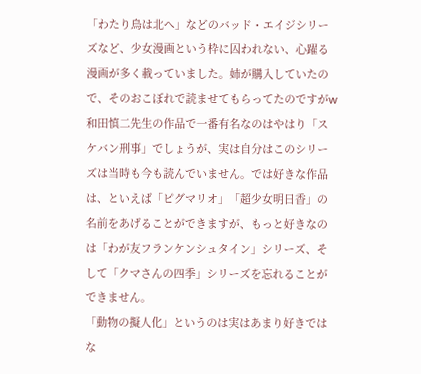「わたり鳥は北へ」などのバッド・エイジシリーズなど、少女漫画という枠に囚われない、心躍る漫画が多く載っていました。姉が購入していたので、そのおこぼれで読ませてもらってたのですがw
和田慎二先生の作品で一番有名なのはやはり「スケバン刑事」でしょうが、実は自分はこのシリーズは当時も今も読んでいません。では好きな作品は、といえば「ピグマリオ」「超少女明日香」の名前をあげることができますが、もっと好きなのは「わが友フランケンシュタイン」シリーズ、そして「クマさんの四季」シリーズを忘れることができません。
「動物の擬人化」というのは実はあまり好きではな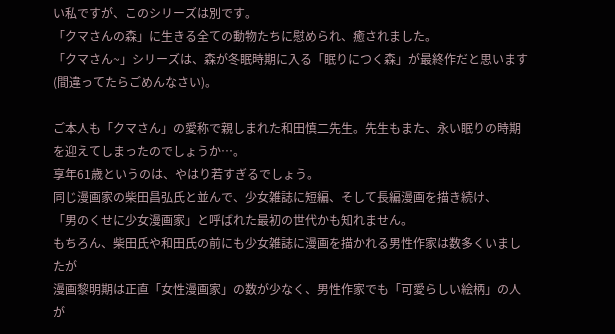い私ですが、このシリーズは別です。
「クマさんの森」に生きる全ての動物たちに慰められ、癒されました。
「クマさん~」シリーズは、森が冬眠時期に入る「眠りにつく森」が最終作だと思います(間違ってたらごめんなさい)。

ご本人も「クマさん」の愛称で親しまれた和田慎二先生。先生もまた、永い眠りの時期を迎えてしまったのでしょうか…。
享年61歳というのは、やはり若すぎるでしょう。
同じ漫画家の柴田昌弘氏と並んで、少女雑誌に短編、そして長編漫画を描き続け、
「男のくせに少女漫画家」と呼ばれた最初の世代かも知れません。
もちろん、柴田氏や和田氏の前にも少女雑誌に漫画を描かれる男性作家は数多くいましたが
漫画黎明期は正直「女性漫画家」の数が少なく、男性作家でも「可愛らしい絵柄」の人が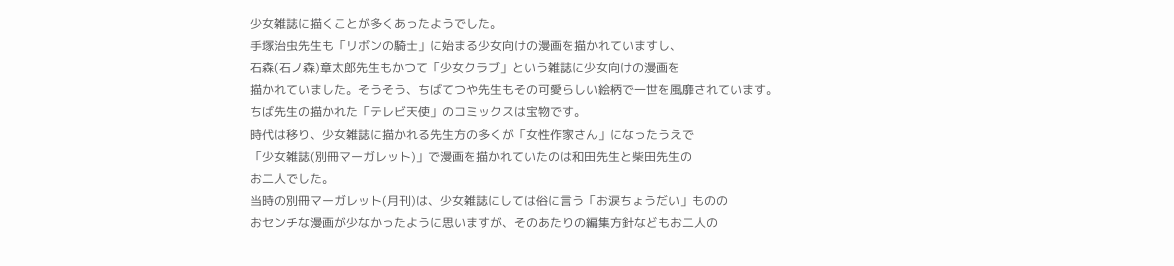少女雑誌に描くことが多くあったようでした。
手塚治虫先生も「リボンの騎士」に始まる少女向けの漫画を描かれていますし、
石森(石ノ森)章太郎先生もかつて「少女クラブ」という雑誌に少女向けの漫画を
描かれていました。そうそう、ちばてつや先生もその可愛らしい絵柄で一世を風靡されています。
ちば先生の描かれた「テレビ天使」のコミックスは宝物です。
時代は移り、少女雑誌に描かれる先生方の多くが「女性作家さん」になったうえで
「少女雑誌(別冊マーガレット)」で漫画を描かれていたのは和田先生と柴田先生の
お二人でした。
当時の別冊マーガレット(月刊)は、少女雑誌にしては俗に言う「お涙ちょうだい」ものの
おセンチな漫画が少なかったように思いますが、そのあたりの編集方針などもお二人の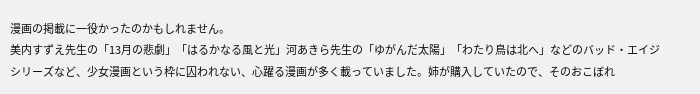漫画の掲載に一役かったのかもしれません。
美内すずえ先生の「13月の悲劇」「はるかなる風と光」河あきら先生の「ゆがんだ太陽」「わたり鳥は北へ」などのバッド・エイジシリーズなど、少女漫画という枠に囚われない、心躍る漫画が多く載っていました。姉が購入していたので、そのおこぼれ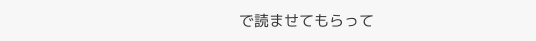で読ませてもらって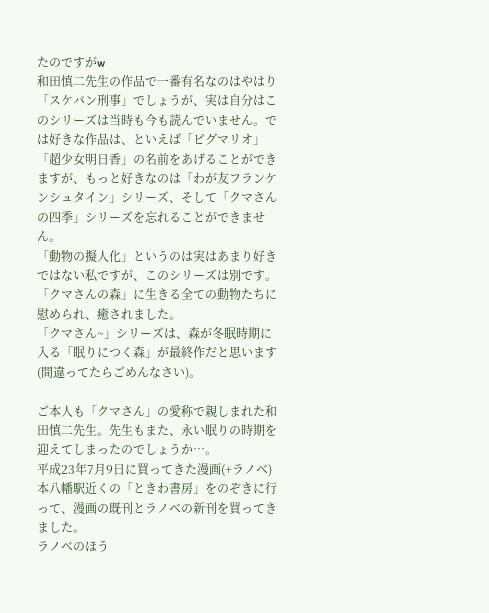たのですがw
和田慎二先生の作品で一番有名なのはやはり「スケバン刑事」でしょうが、実は自分はこのシリーズは当時も今も読んでいません。では好きな作品は、といえば「ピグマリオ」「超少女明日香」の名前をあげることができますが、もっと好きなのは「わが友フランケンシュタイン」シリーズ、そして「クマさんの四季」シリーズを忘れることができません。
「動物の擬人化」というのは実はあまり好きではない私ですが、このシリーズは別です。
「クマさんの森」に生きる全ての動物たちに慰められ、癒されました。
「クマさん~」シリーズは、森が冬眠時期に入る「眠りにつく森」が最終作だと思います(間違ってたらごめんなさい)。

ご本人も「クマさん」の愛称で親しまれた和田慎二先生。先生もまた、永い眠りの時期を迎えてしまったのでしょうか…。
平成23年7月9日に買ってきた漫画(+ラノベ)
本八幡駅近くの「ときわ書房」をのぞきに行って、漫画の既刊とラノベの新刊を買ってきました。
ラノベのほう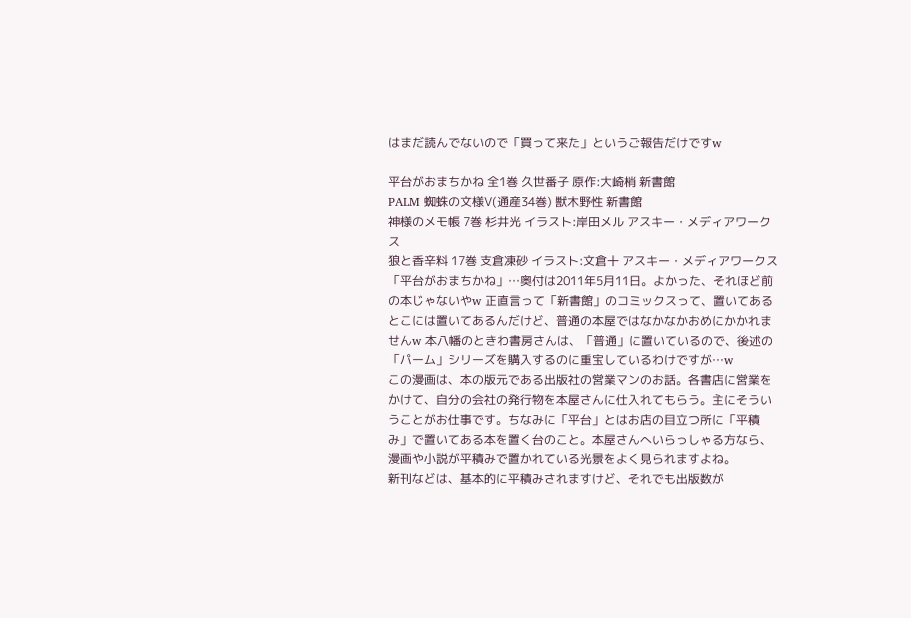はまだ読んでないので「買って来た」というご報告だけですw

平台がおまちかね 全1巻 久世番子 原作:大崎梢 新書館
PALM 蜘蛛の文様Ⅴ(通産34巻) 獣木野性 新書館
神様のメモ帳 7巻 杉井光 イラスト:岸田メル アスキー・メディアワークス
狼と香辛料 17巻 支倉凍砂 イラスト:文倉十 アスキー・メディアワークス
「平台がおまちかね」…奥付は2011年5月11日。よかった、それほど前の本じゃないやw 正直言って「新書館」のコミックスって、置いてあるとこには置いてあるんだけど、普通の本屋ではなかなかおめにかかれませんw 本八幡のときわ書房さんは、「普通」に置いているので、後述の「パーム」シリーズを購入するのに重宝しているわけですが…w
この漫画は、本の版元である出版社の営業マンのお話。各書店に営業をかけて、自分の会社の発行物を本屋さんに仕入れてもらう。主にそういうことがお仕事です。ちなみに「平台」とはお店の目立つ所に「平積み」で置いてある本を置く台のこと。本屋さんへいらっしゃる方なら、漫画や小説が平積みで置かれている光景をよく見られますよね。
新刊などは、基本的に平積みされますけど、それでも出版数が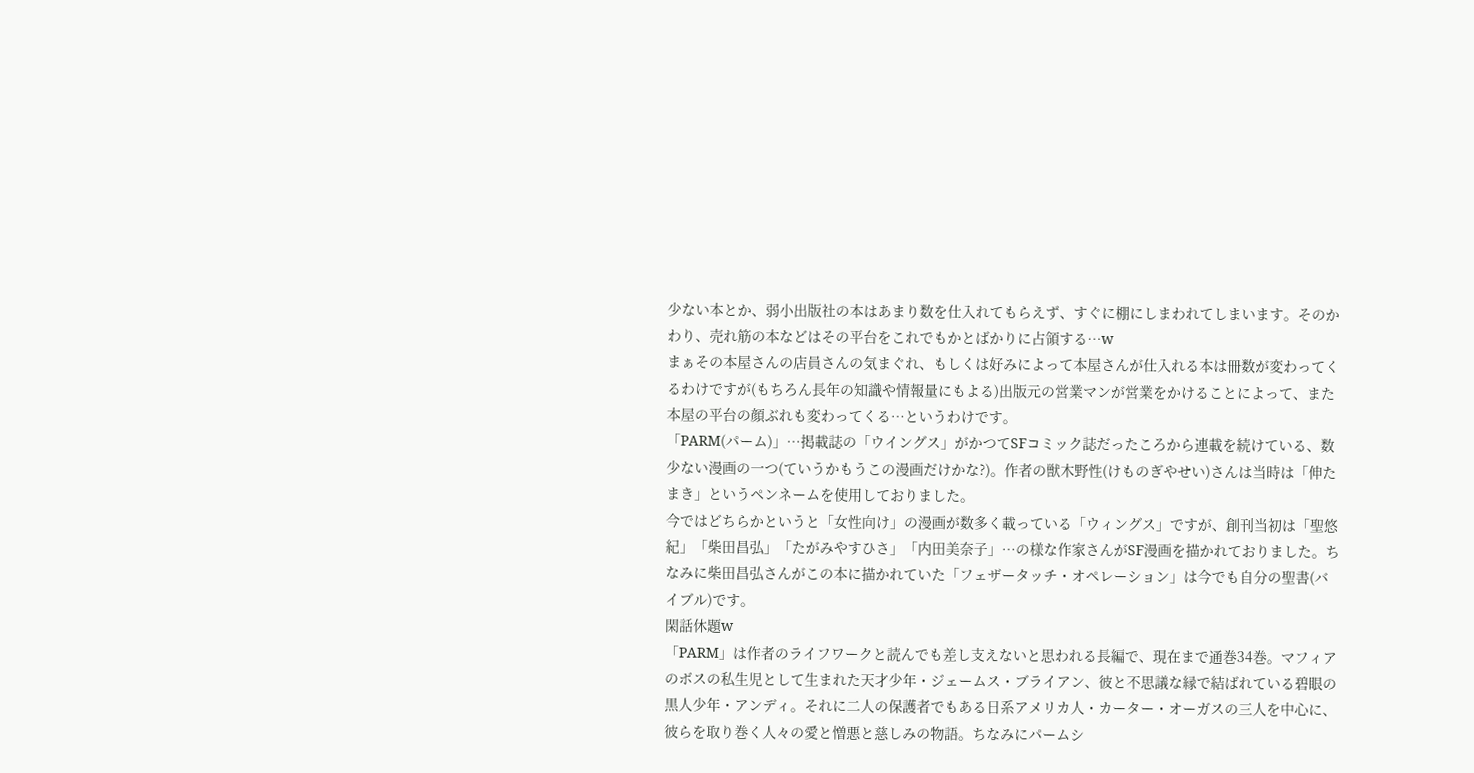少ない本とか、弱小出版社の本はあまり数を仕入れてもらえず、すぐに棚にしまわれてしまいます。そのかわり、売れ筋の本などはその平台をこれでもかとばかりに占領する…w
まぁその本屋さんの店員さんの気まぐれ、もしくは好みによって本屋さんが仕入れる本は冊数が変わってくるわけですが(もちろん長年の知識や情報量にもよる)出版元の営業マンが営業をかけることによって、また本屋の平台の顔ぶれも変わってくる…というわけです。
「PARM(パーム)」…掲載誌の「ウイングス」がかつてSFコミック誌だったころから連載を続けている、数少ない漫画の一つ(ていうかもうこの漫画だけかな?)。作者の獣木野性(けものぎやせい)さんは当時は「伸たまき」というペンネームを使用しておりました。
今ではどちらかというと「女性向け」の漫画が数多く載っている「ウィングス」ですが、創刊当初は「聖悠紀」「柴田昌弘」「たがみやすひさ」「内田美奈子」…の様な作家さんがSF漫画を描かれておりました。ちなみに柴田昌弘さんがこの本に描かれていた「フェザータッチ・オペレーション」は今でも自分の聖書(バイブル)です。
閑話休題w
「PARM」は作者のライフワークと読んでも差し支えないと思われる長編で、現在まで通巻34巻。マフィアのボスの私生児として生まれた天才少年・ジェームス・ブライアン、彼と不思議な縁で結ばれている碧眼の黒人少年・アンディ。それに二人の保護者でもある日系アメリカ人・カーター・オーガスの三人を中心に、彼らを取り巻く人々の愛と憎悪と慈しみの物語。ちなみにパームシ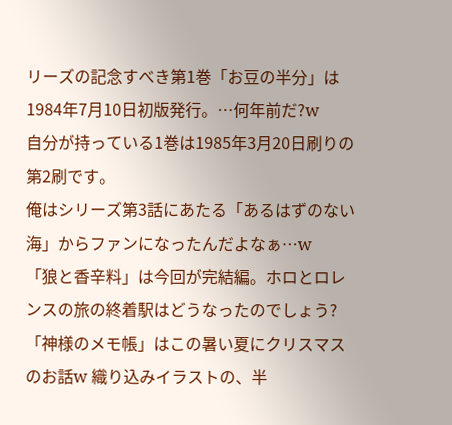リーズの記念すべき第1巻「お豆の半分」は1984年7月10日初版発行。…何年前だ?w
自分が持っている1巻は1985年3月20日刷りの第2刷です。
俺はシリーズ第3話にあたる「あるはずのない海」からファンになったんだよなぁ…w
「狼と香辛料」は今回が完結編。ホロとロレンスの旅の終着駅はどうなったのでしょう?「神様のメモ帳」はこの暑い夏にクリスマスのお話w 織り込みイラストの、半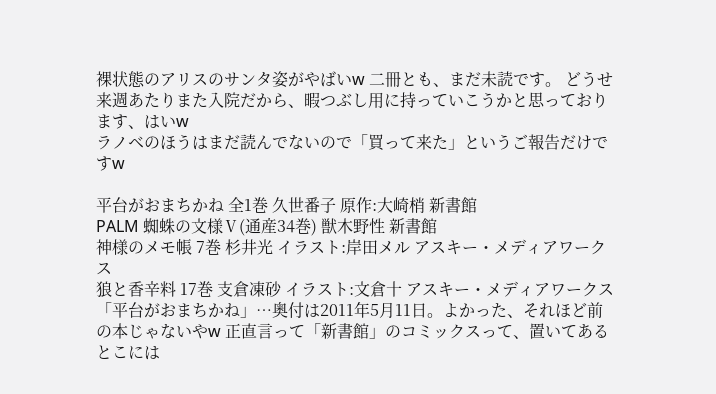裸状態のアリスのサンタ姿がやばいw 二冊とも、まだ未読です。 どうせ来週あたりまた入院だから、暇つぶし用に持っていこうかと思っております、はいw
ラノベのほうはまだ読んでないので「買って来た」というご報告だけですw

平台がおまちかね 全1巻 久世番子 原作:大崎梢 新書館
PALM 蜘蛛の文様Ⅴ(通産34巻) 獣木野性 新書館
神様のメモ帳 7巻 杉井光 イラスト:岸田メル アスキー・メディアワークス
狼と香辛料 17巻 支倉凍砂 イラスト:文倉十 アスキー・メディアワークス
「平台がおまちかね」…奥付は2011年5月11日。よかった、それほど前の本じゃないやw 正直言って「新書館」のコミックスって、置いてあるとこには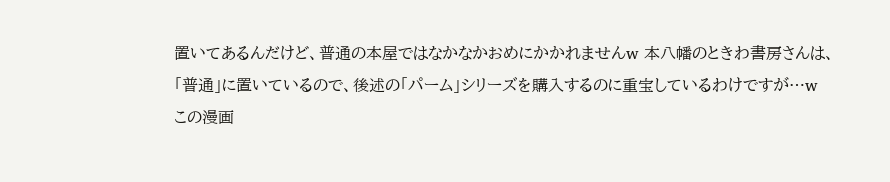置いてあるんだけど、普通の本屋ではなかなかおめにかかれませんw 本八幡のときわ書房さんは、「普通」に置いているので、後述の「パーム」シリーズを購入するのに重宝しているわけですが…w
この漫画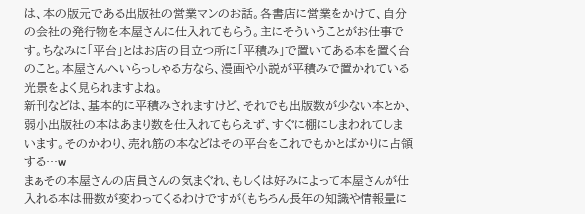は、本の版元である出版社の営業マンのお話。各書店に営業をかけて、自分の会社の発行物を本屋さんに仕入れてもらう。主にそういうことがお仕事です。ちなみに「平台」とはお店の目立つ所に「平積み」で置いてある本を置く台のこと。本屋さんへいらっしゃる方なら、漫画や小説が平積みで置かれている光景をよく見られますよね。
新刊などは、基本的に平積みされますけど、それでも出版数が少ない本とか、弱小出版社の本はあまり数を仕入れてもらえず、すぐに棚にしまわれてしまいます。そのかわり、売れ筋の本などはその平台をこれでもかとばかりに占領する…w
まぁその本屋さんの店員さんの気まぐれ、もしくは好みによって本屋さんが仕入れる本は冊数が変わってくるわけですが(もちろん長年の知識や情報量に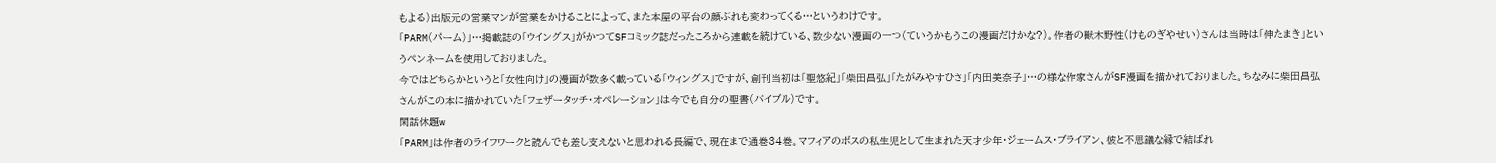もよる)出版元の営業マンが営業をかけることによって、また本屋の平台の顔ぶれも変わってくる…というわけです。
「PARM(パーム)」…掲載誌の「ウイングス」がかつてSFコミック誌だったころから連載を続けている、数少ない漫画の一つ(ていうかもうこの漫画だけかな?)。作者の獣木野性(けものぎやせい)さんは当時は「伸たまき」というペンネームを使用しておりました。
今ではどちらかというと「女性向け」の漫画が数多く載っている「ウィングス」ですが、創刊当初は「聖悠紀」「柴田昌弘」「たがみやすひさ」「内田美奈子」…の様な作家さんがSF漫画を描かれておりました。ちなみに柴田昌弘さんがこの本に描かれていた「フェザータッチ・オペレーション」は今でも自分の聖書(バイブル)です。
閑話休題w
「PARM」は作者のライフワークと読んでも差し支えないと思われる長編で、現在まで通巻34巻。マフィアのボスの私生児として生まれた天才少年・ジェームス・ブライアン、彼と不思議な縁で結ばれ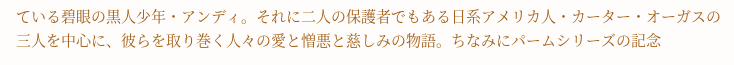ている碧眼の黒人少年・アンディ。それに二人の保護者でもある日系アメリカ人・カーター・オーガスの三人を中心に、彼らを取り巻く人々の愛と憎悪と慈しみの物語。ちなみにパームシリーズの記念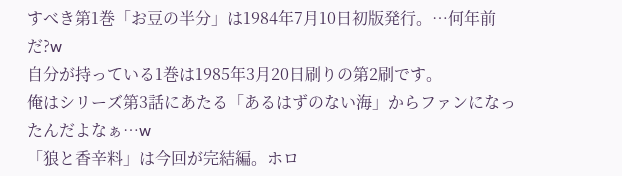すべき第1巻「お豆の半分」は1984年7月10日初版発行。…何年前だ?w
自分が持っている1巻は1985年3月20日刷りの第2刷です。
俺はシリーズ第3話にあたる「あるはずのない海」からファンになったんだよなぁ…w
「狼と香辛料」は今回が完結編。ホロ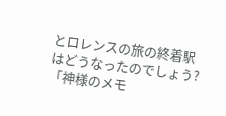とロレンスの旅の終着駅はどうなったのでしょう?「神様のメモ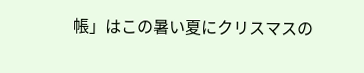帳」はこの暑い夏にクリスマスの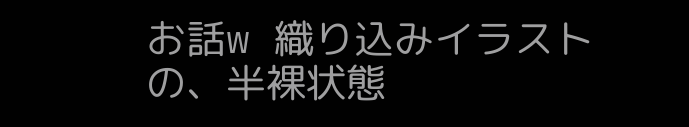お話w 織り込みイラストの、半裸状態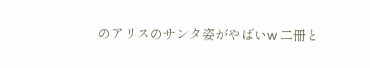のアリスのサンタ姿がやばいw 二冊と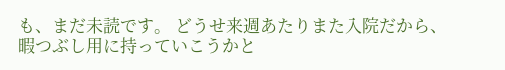も、まだ未読です。 どうせ来週あたりまた入院だから、暇つぶし用に持っていこうかと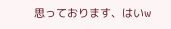思っております、はいw